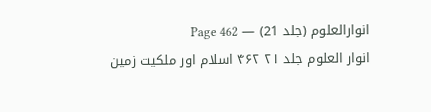انوارالعلوم (جلد 21) — Page 462
انوار العلوم جلد ۲۱ ۴۶۲ اسلام اور ملکیت زمین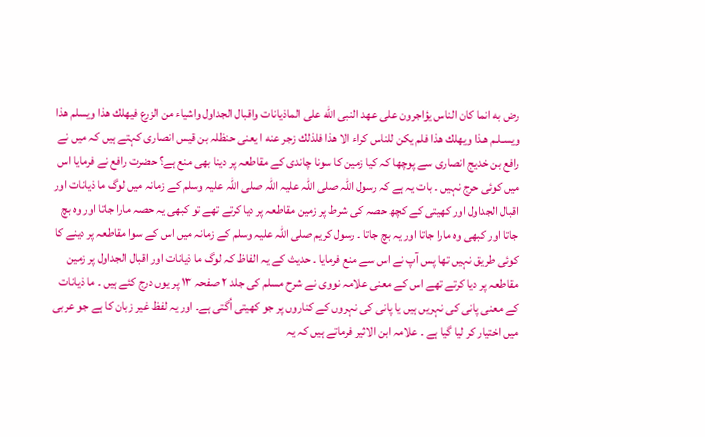رض به انما كان الناس يؤاجرون على عهد النبى الله على الماذيانات واقبال الجداول واشياء من الزرع فيهلك هذا ويسلم هذا ويسـلـم هـذا ويهلك هذا فلم يكن للناس كراء الا هذا فلذلك زجر عنه ا یعنی حنظلہ بن قیس انصاری کہتے ہیں کہ میں نے رافع بن خدیج انصاری سے پوچھا کہ کیا زمین کا سونا چاندی کے مقاطعہ پر دینا بھی منع ہے؟ حضرت رافع نے فرمایا اس میں کوئی حرج نہیں ۔ بات یہ ہے کہ رسول اللہ صلی اللہ علیہ اللہ صلی اللہ علیہ وسلم کے زمانہ میں لوگ ما ذیانات اور اقبال الجداول اور کھیتی کے کچھ حصہ کی شرط پر زمین مقاطعہ پر دیا کرتے تھے تو کبھی یہ حصہ مارا جاتا اور وہ بچ جاتا اور کبھی وہ مارا جاتا اور یہ بچ جاتا ۔ رسول کریم صلی اللہ علیہ وسلم کے زمانہ میں اس کے سوا مقاطعہ پر دینے کا کوئی طریق نہیں تھا پس آپ نے اس سے منع فرمایا ۔ حدیث کے یہ الفاظ کہ لوگ ما ذیانات اور اقبال الجداول پر زمین مقاطعہ پر دیا کرتے تھے اس کے معنی علامہ نووی نے شرح مسلم کی جلد ۲ صفحہ ۱۳ پر یوں درج کئے ہیں ۔ ما ذیانات کے معنی پانی کی نہریں ہیں یا پانی کی نہروں کے کناروں پر جو کھیتی اُگتی ہے۔ اور یہ لفظ غیر زبان کا ہے جو عربی میں اختیار کر لیا گیا ہے ۔ علامہ ابن الاثیر فرماتے ہیں کہ یہ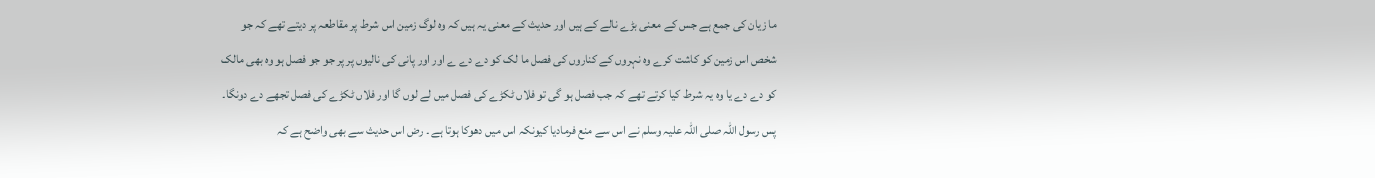ما زیان کی جمع ہے جس کے معنی بڑے نالے کے ہیں اور حدیث کے معنی یہ ہیں کہ وہ لوگ زمین اس شرط پر مقاطعہ پر دیتے تھے کہ جو شخص اس زمین کو کاشت کرے وہ نہروں کے کناروں کی فصل ما لک کو دے دے ے اور اور پانی کی نالیوں پر پر جو جو فصل ہو وہ بھی مالک کو دے دے یا وہ یہ شرط کیا کرتے تھے کہ جب فصل ہو گی تو فلاں ٹکڑے کی فصل میں لے لوں گا اور فلاں ٹکڑے کی فصل تجھے دے دونگا۔ پس رسول اللہ صلی اللہ علیہ وسلم نے اس سے منع فرمادیا کیونکہ اس میں دھوکا ہوتا ہے ۔ رض اس حدیث سے بھی واضح ہے کہ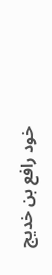خود رافع بن خدیج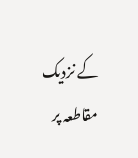کے نزدیک مقاطعہ پر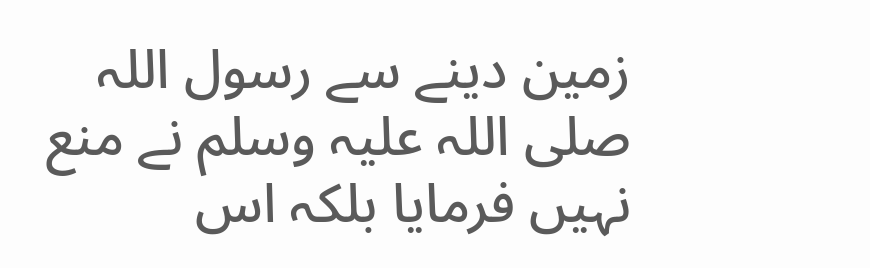زمین دینے سے رسول اللہ صلی اللہ علیہ وسلم نے منع نہیں فرمایا بلکہ اس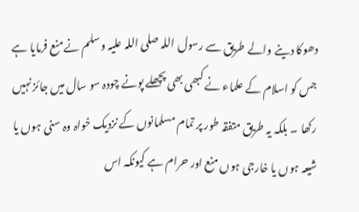دھوکا دینے والے طریق سے رسول اللہ صلی اللہ علیہ وسلم نے منع فرمایا ہے جس کو اسلام کے علماء نے کبھی بھی پچھلے پونے چودہ سو سال میں جائز نہیں رکھا ۔ بلکہ یہ طریق متفقہ طور پر تمام مسلمانوں کے نزدیک خواہ وہ سنی ہوں یا شیعہ ہوں یا خارجی ہوں منع اور حرام ہے کیونکہ اس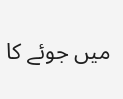میں جوئے کا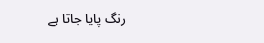رنگ پایا جاتا ہے